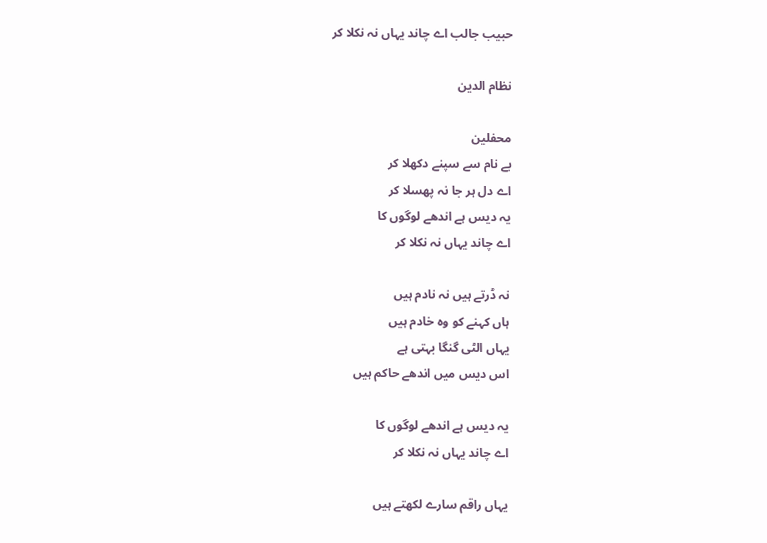حبیب جالب اے چاند یہاں نہ نکلا کر

نظام الدین

محفلین
بے نام سے سپنے دکھلا کر
اے دل ہر جا نہ پھسلا کر
یہ دیس ہے اندھے لوگوں کا
اے چاند یہاں نہ نکلا کر

نہ ڈرتے ہیں نہ نادم ہیں
ہاں کہنے کو وہ خادم ہیں
یہاں الٹی گنگا بہتی ہے
اس دیس میں اندھے حاکم ہیں

یہ دیس ہے اندھے لوگوں کا
اے چاند یہاں نہ نکلا کر

یہاں راقم سارے لکھتے ہیں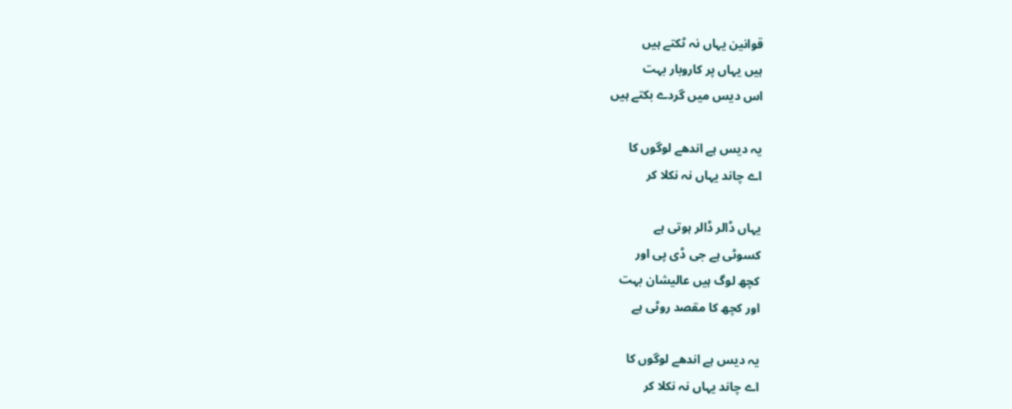قوانین یہاں نہ ٹکتے ہیں
ہیں یہاں پر کاروبار بہت
اس دیس میں گردے بکتے ہیں

یہ دیس ہے اندھے لوگوں کا
اے چاند یہاں نہ نکلا کر

یہاں ڈالر ڈالر ہوتی ہے
کسوٹی ہے جی ڈی پی اور
کچھ لوگ ہیں عالیشان بہت
اور کچھ کا مقصد روٹی ہے

یہ دیس ہے اندھے لوگوں کا
اے چاند یہاں نہ نکلا کر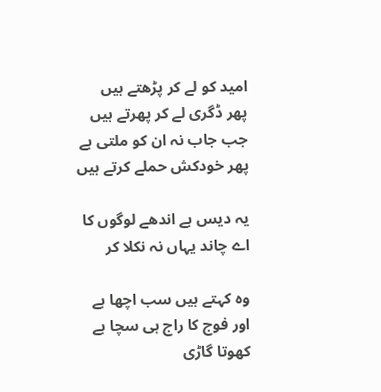امید کو لے کر پڑھتے ہیں
پھر ڈگری لے کر پھرتے ہیں
جب جاب نہ ان کو ملتی ہے
پھر خودکش حملے کرتے ہیں

یہ دیس ہے اندھے لوگوں کا
اے چاند یہاں نہ نکلا کر

وہ کہتے ہیں سب اچھا ہے
اور فوج کا راج ہی سچا ہے
کھوتا گاڑی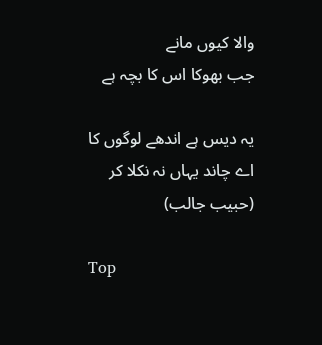والا کیوں مانے
جب بھوکا اس کا بچہ ہے

یہ دیس ہے اندھے لوگوں کا
اے چاند یہاں نہ نکلا کر
(حبیب جالب)

Top